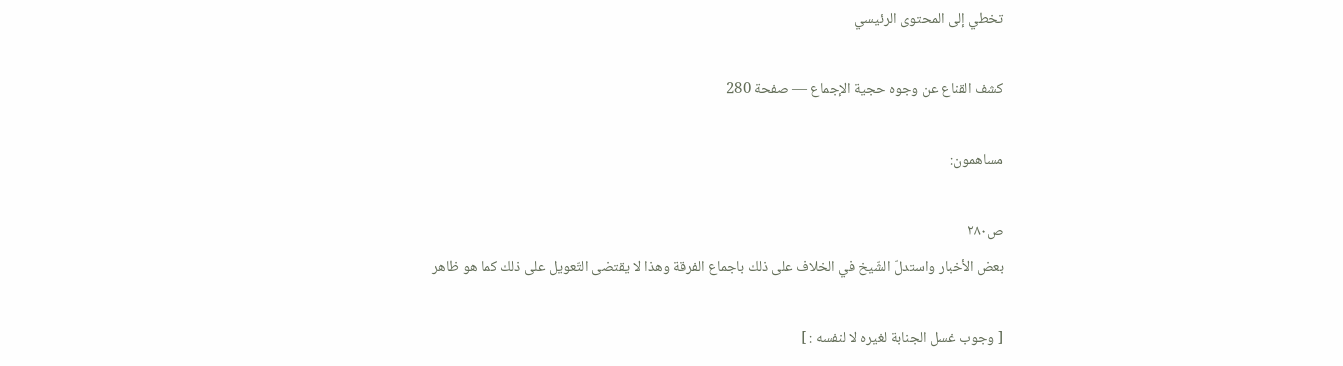تخطي إلى المحتوى الرئيسي

كشف القناع عن وجوه حجية الإجماع — صفحة 280

مساهمون:

ص٢٨٠
بعض الأخبار واستدلّ الشّيخ في الخلاف على ذلك باجماع الفرقة وهذا لا يقتضى التّعويل على ذلك كما هو ظاهر

[ وجوب غسل الجنابة لغيره لا لنفسه : ]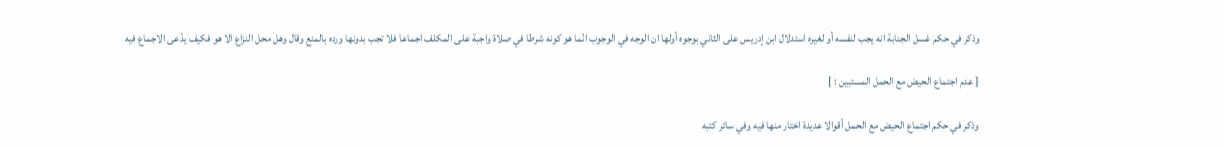وذكر في حكم غسل الجنابة انه يجب لنفسه أو لغيره استدلال ابن إدريس على الثاني بوجوه أولها ان الوجه في الوجوب انّما هو كونه شرطا في صلاة واجبة على المكلف اجماعا فلا تجب بدونها ورده بالمنع وقال وهل محل النزاع الا هو فكيف يدّعى الاجماع فيه

[ عدم اجتماع الحيض مع الحمل المستبين : ]

وذكر في حكم اجتماع الحيض مع الحمل أقوالا عديدة اختار منها فيه وفي سائر كتبه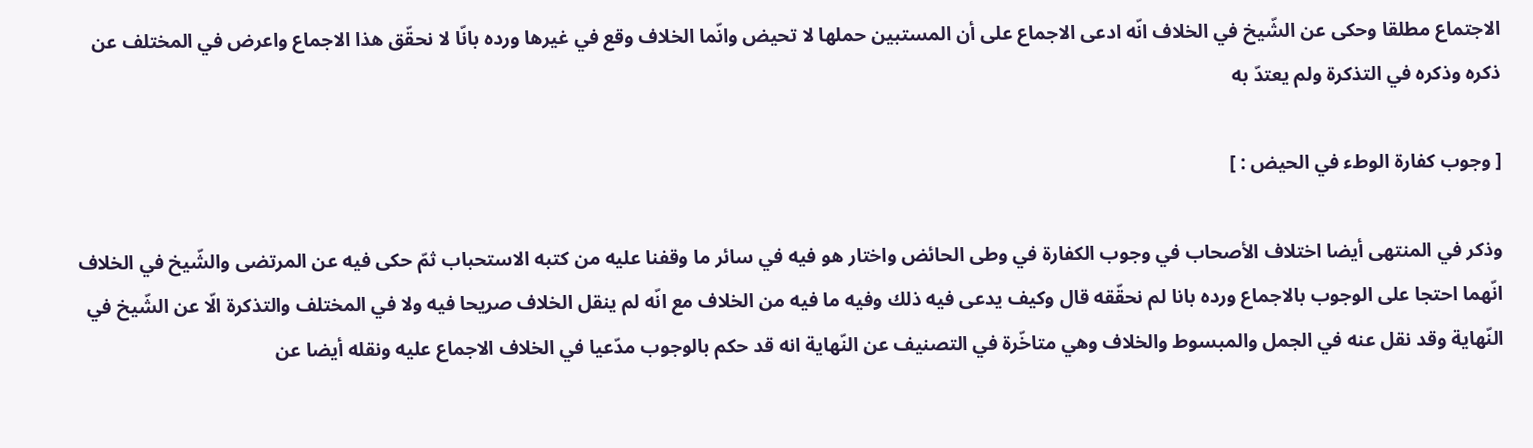الاجتماع مطلقا وحكى عن الشّيخ في الخلاف انّه ادعى الاجماع على أن المستبين حملها لا تحيض وانّما الخلاف وقع في غيرها ورده بانّا لا نحقّق هذا الاجماع واعرض في المختلف عن ذكره وذكره في التذكرة ولم يعتدّ به

[ وجوب كفارة الوطء في الحيض : ]

وذكر في المنتهى أيضا اختلاف الأصحاب في وجوب الكفارة في وطى الحائض واختار هو فيه في سائر ما وقفنا عليه من كتبه الاستحباب ثمّ حكى فيه عن المرتضى والشّيخ في الخلاف انّهما احتجا على الوجوب بالاجماع ورده بانا لم نحقّقه قال وكيف يدعى فيه ذلك وفيه ما فيه من الخلاف مع انّه لم ينقل الخلاف صريحا فيه ولا في المختلف والتذكرة الّا عن الشّيخ في النّهاية وقد نقل عنه في الجمل والمبسوط والخلاف وهي متاخّرة في التصنيف عن النّهاية انه قد حكم بالوجوب مدّعيا في الخلاف الاجماع عليه ونقله أيضا عن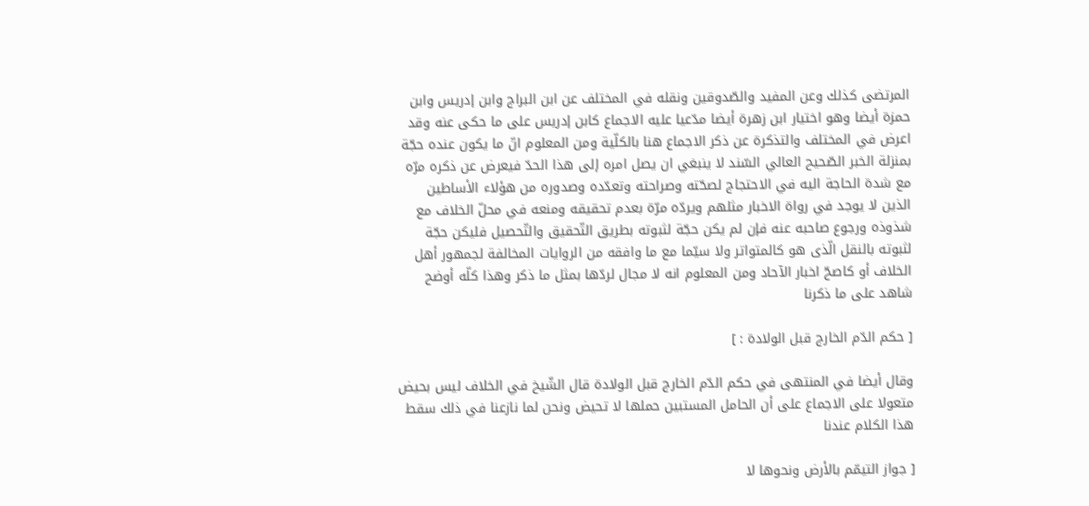المرتضى كذلك وعن المفيد والصّدوقين ونقله في المختلف عن ابن البراج وابن إدريس وابن حمزة أيضا وهو اختيار ابن زهرة أيضا مدّعيا عليه الاجماع كابن إدريس على ما حكى عنه وقد اعرض في المختلف والتذكرة عن ذكر الاجماع هنا بالكلّية ومن المعلوم انّ ما يكون عنده حجّة بمنزلة الخبر الصّحيح العالي السّند لا ينبغي ان يصل امره إلى هذا الحدّ فيعرض عن ذكره مرّه مع شدة الحاجة اليه في الاحتجاج لصحّته وصراحته وتعدّده وصدوره من هؤلاء الأساطين الذين لا يوجد في رواة الاخبار مثلهم ويردّه مرّة بعدم تحقيقه ومنعه في محلّ الخلاف مع شذوذه ورجوع صاحبه عنه فإن لم يكن حجّة لثبوته بطريق التّحقيق والتّحصيل فليكن حجّة لثبوته بالنقل الّذى هو كالمتواتر ولا سيّما مع ما وافقه من الروايات المخالفة لجمهور أهل الخلاف أو كاصحّ اخبار الآحاد ومن المعلوم انه لا مجال لردّها بمثل ما ذكر وهذا كلّه أوضح شاهد على ما ذكرنا

[ حكم الدّم الخارج قبل الولادة : ]

وقال أيضا في المنتهى في حكم الدّم الخارج قبل الولادة قال الشّيخ في الخلاف ليس بحيض متعولا على الاجماع على أن الحامل المستبين حملها لا تحيض ونحن لما نازعنا في ذلك سقط هذا الكلام عندنا

[ جواز التيمّم بالأرض ونحوها لا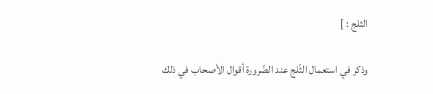الثلج : ]

وذكر في استعمال الثّلج عند الضّرورة أقوال الأصحاب في ذلك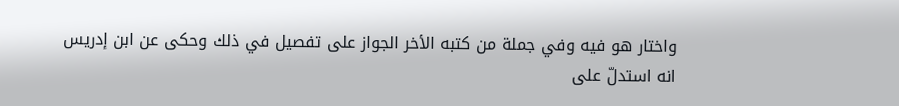واختار هو فيه وفي جملة من كتبه الأخر الجواز على تفصيل في ذلك وحكى عن ابن إدريس انه استدلّ على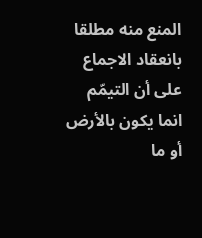المنع منه مطلقا بانعقاد الاجماع على أن التيمّم انما يكون بالأرض أو ما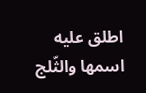اطلق عليه اسمها والثّلج